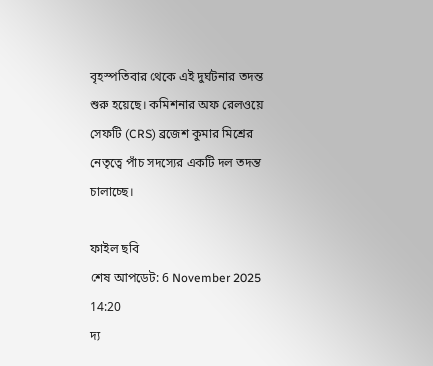বৃহস্পতিবার থেকে এই দুর্ঘটনার তদন্ত শুরু হয়েছে। কমিশনার অফ রেলওয়ে সেফটি (CRS) ব্রজেশ কুমার মিশ্রের নেতৃত্বে পাঁচ সদস্যের একটি দল তদন্ত চালাচ্ছে।

ফাইল ছবি
শেষ আপডেট: 6 November 2025 14:20
দ্য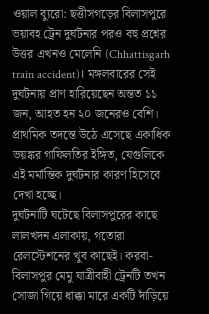ওয়াল ব্যুরো: ছত্তীসগড়ের বিলাসপুরে ভয়াবহ ট্রেন দুর্ঘটনার পরও বহু প্রশ্নের উত্তর এখনও মেলেনি (Chhattisgarh train accident)। মঙ্গলবারের সেই দুর্ঘটনায় প্রাণ হারিয়েছেন অন্তত ১১ জন, আহত হন ২০ জনেরও বেশি। প্রাথমিক তদন্তে উঠে এসেছে একাধিক ভয়ঙ্কর গাফিলতির ইঙ্গিত, যেগুলিকে এই মর্মান্তিক দুর্ঘটনার কারণ হিসেবে দেখা হচ্ছে।
দুর্ঘটনাটি ঘটেছে বিলাসপুরের কাছে লালখদন এলাকায়, গতোরা রেলস্টেশনের খুব কাছেই। করবা-বিলাসপুর মেমু যাত্রীবাহী ট্রেনটি তখন সোজা গিয়ে ধাক্কা মারে একটি দাঁড়িয়ে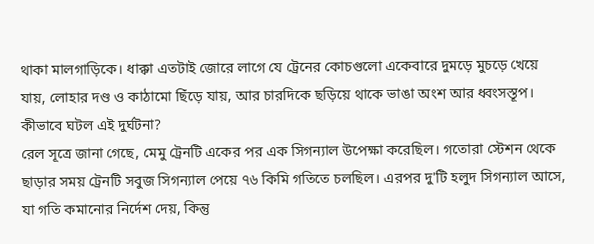থাকা মালগাড়িকে। ধাক্কা এতটাই জোরে লাগে যে ট্রেনের কোচগুলো একেবারে দুমড়ে মুচড়ে খেয়ে যায়, লোহার দণ্ড ও কাঠামো ছিঁড়ে যায়, আর চারদিকে ছড়িয়ে থাকে ভাঙা অংশ আর ধ্বংসস্তূপ।
কীভাবে ঘটল এই দুর্ঘটনা?
রেল সূত্রে জানা গেছে, মেমু ট্রেনটি একের পর এক সিগন্যাল উপেক্ষা করেছিল। গতোরা স্টেশন থেকে ছাড়ার সময় ট্রেনটি সবুজ সিগন্যাল পেয়ে ৭৬ কিমি গতিতে চলছিল। এরপর দু'টি হলুদ সিগন্যাল আসে, যা গতি কমানোর নির্দেশ দেয়, কিন্তু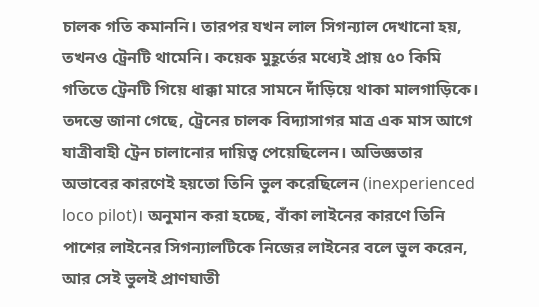চালক গতি কমাননি। তারপর যখন লাল সিগন্যাল দেখানো হয়, তখনও ট্রেনটি থামেনি। কয়েক মুহূর্তের মধ্যেই প্রায় ৫০ কিমি গতিতে ট্রেনটি গিয়ে ধাক্কা মারে সামনে দাঁড়িয়ে থাকা মালগাড়িকে।
তদন্তে জানা গেছে, ট্রেনের চালক বিদ্যাসাগর মাত্র এক মাস আগে যাত্রীবাহী ট্রেন চালানোর দায়িত্ব পেয়েছিলেন। অভিজ্ঞতার অভাবের কারণেই হয়তো তিনি ভুল করেছিলেন (inexperienced loco pilot)। অনুমান করা হচ্ছে, বাঁকা লাইনের কারণে তিনি পাশের লাইনের সিগন্যালটিকে নিজের লাইনের বলে ভুল করেন, আর সেই ভুলই প্রাণঘাতী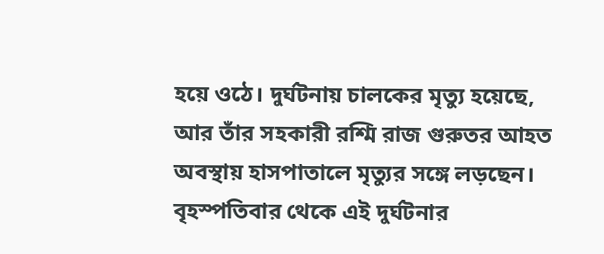হয়ে ওঠে। দুর্ঘটনায় চালকের মৃত্যু হয়েছে, আর তাঁর সহকারী রশ্মি রাজ গুরুতর আহত অবস্থায় হাসপাতালে মৃত্যুর সঙ্গে লড়ছেন।
বৃহস্পতিবার থেকে এই দুর্ঘটনার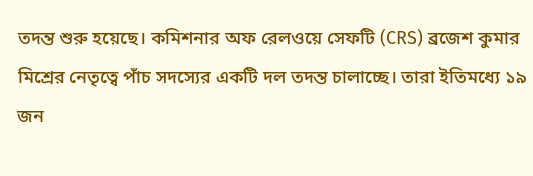তদন্ত শুরু হয়েছে। কমিশনার অফ রেলওয়ে সেফটি (CRS) ব্রজেশ কুমার মিশ্রের নেতৃত্বে পাঁচ সদস্যের একটি দল তদন্ত চালাচ্ছে। তারা ইতিমধ্যে ১৯ জন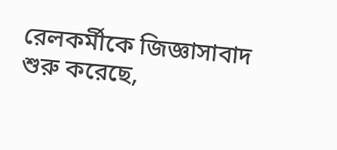রেলকর্মীকে জিজ্ঞাসাবাদ শুরু করেছে,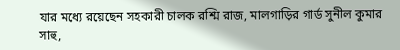যার মধ্যে রয়েছেন সহকারী চালক রশ্মি রাজ, মালগাড়ির গার্ড সুনীল কুমার সাহু,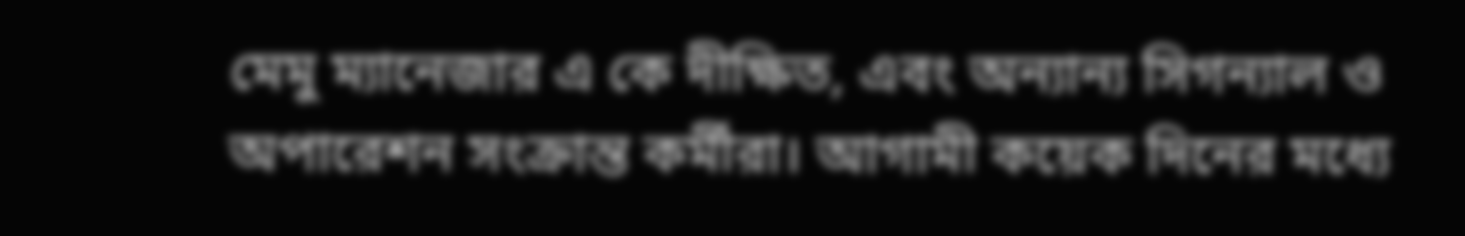মেমু ম্যানেজার এ কে দীক্ষিত, এবং অন্যান্য সিগন্যাল ও অপারেশন সংক্রান্ত কর্মীরা। আগামী কয়েক দিনের মধ্যে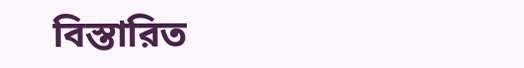বিস্তারিত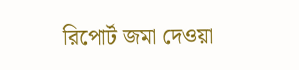রিপোর্ট জমা দেওয়া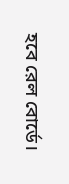হবে রেল বোর্ডে।